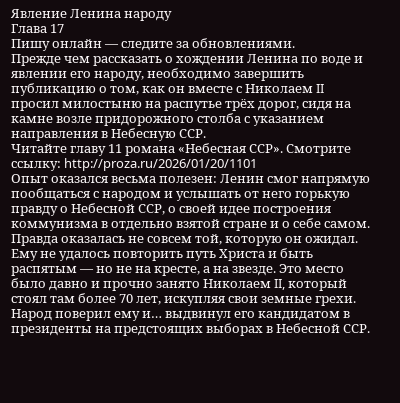Явление Ленина народу
Глава 17
Пишу онлайн — следите за обновлениями.
Прежде чем рассказать о хождении Ленина по воде и явлении его народу, необходимо завершить публикацию о том, как он вместе с Николаем II просил милостыню на распутье трёх дорог, сидя на камне возле придорожного столба с указанием направления в Небесную ССР.
Читайте главу 11 романа «Небесная ССР». Смотрите ссылку: http://proza.ru/2026/01/20/1101
Опыт оказался весьма полезен: Ленин смог напрямую пообщаться с народом и услышать от него горькую правду о Небесной ССР, о своей идее построения коммунизма в отдельно взятой стране и о себе самом. Правда оказалась не совсем той, которую он ожидал.
Ему не удалось повторить путь Христа и быть распятым — но не на кресте, а на звезде. Это место было давно и прочно занято Николаем II, который стоял там более 70 лет, искупляя свои земные грехи. Народ поверил ему и… выдвинул его кандидатом в президенты на предстоящих выборах в Небесной ССР.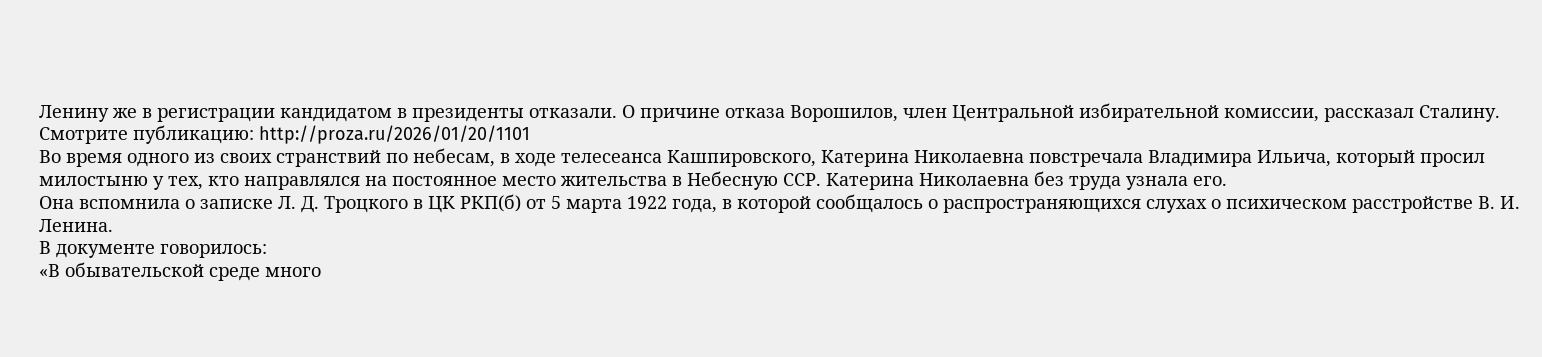Ленину же в регистрации кандидатом в президенты отказали. О причине отказа Ворошилов, член Центральной избирательной комиссии, рассказал Сталину.
Смотрите публикацию: http://proza.ru/2026/01/20/1101
Во время одного из своих странствий по небесам, в ходе телесеанса Кашпировского, Катерина Николаевна повстречала Владимира Ильича, который просил милостыню у тех, кто направлялся на постоянное место жительства в Небесную ССР. Катерина Николаевна без труда узнала его.
Она вспомнила о записке Л. Д. Троцкого в ЦК РКП(б) от 5 марта 1922 года, в которой сообщалось о распространяющихся слухах о психическом расстройстве В. И. Ленина.
В документе говорилось:
«В обывательской среде много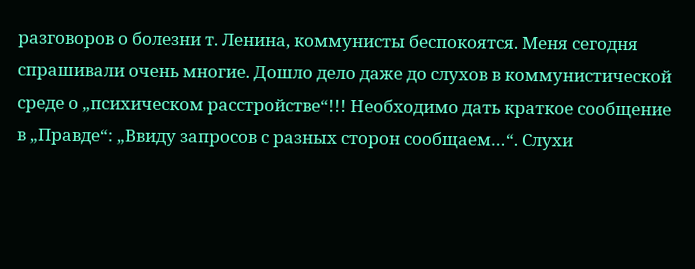разговоров о болезни т. Ленина, коммунисты беспокоятся. Меня сегодня спрашивали очень многие. Дошло дело даже до слухов в коммунистической среде о „психическом расстройстве“!!! Необходимо дать краткое сообщение в „Правде“: „Ввиду запросов с разных сторон сообщаем…“. Слухи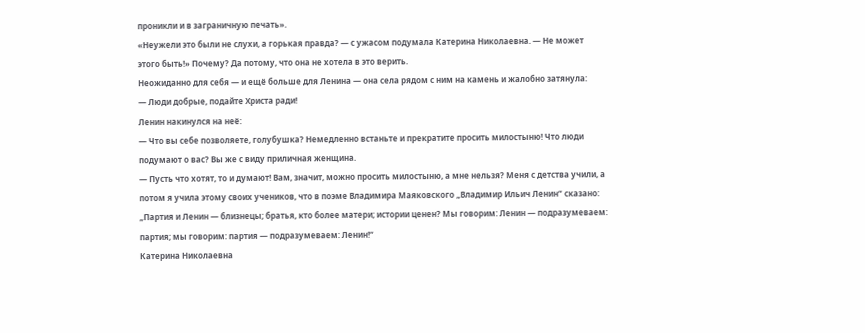проникли и в заграничную печать».
«Неужели это были не слухи, а горькая правда? — с ужасом подумала Катерина Николаевна. — Не может этого быть!» Почему? Да потому, что она не хотела в это верить.
Неожиданно для себя — и ещё больше для Ленина — она села рядом с ним на камень и жалобно затянула:
— Люди добрые, подайте Христа ради!
Ленин накинулся на неё:
— Что вы себе позволяете, голубушка? Немедленно встаньте и прекратите просить милостыню! Что люди подумают о вас? Вы же с виду приличная женщина.
— Пусть что хотят, то и думают! Вам, значит, можно просить милостыню, а мне нельзя? Меня с детства учили, а потом я учила этому своих учеников, что в поэме Владимира Маяковского „Владимир Ильич Ленин“ сказано: „Партия и Ленин — близнецы; братья, кто более матери; истории ценен? Мы говорим: Ленин — подразумеваем: партия; мы говорим: партия — подразумеваем: Ленин!“
Катерина Николаевна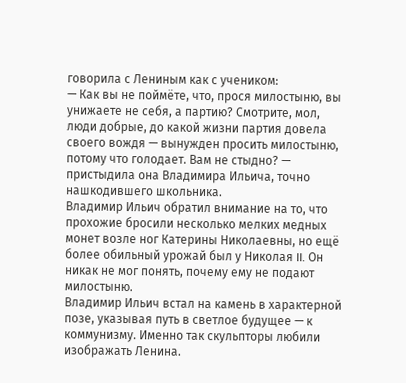говорила с Лениным как с учеником:
— Как вы не поймёте, что, прося милостыню, вы унижаете не себя, а партию? Смотрите, мол, люди добрые, до какой жизни партия довела своего вождя — вынужден просить милостыню, потому что голодает. Вам не стыдно? — пристыдила она Владимира Ильича, точно нашкодившего школьника.
Владимир Ильич обратил внимание на то, что прохожие бросили несколько мелких медных монет возле ног Катерины Николаевны, но ещё более обильный урожай был у Николая II. Он никак не мог понять, почему ему не подают милостыню.
Владимир Ильич встал на камень в характерной позе, указывая путь в светлое будущее — к коммунизму. Именно так скульпторы любили изображать Ленина.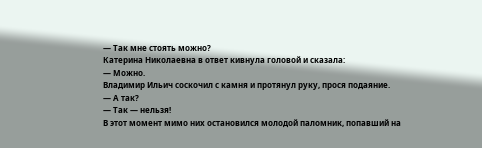— Так мне стоять можно?
Катерина Николаевна в ответ кивнула головой и сказала:
— Можно.
Владимир Ильич соскочил с камня и протянул руку, прося подаяние.
— А так?
— Так — нельзя!
В этот момент мимо них остановился молодой паломник, попавший на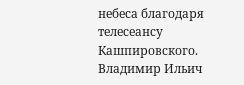небеса благодаря телесеансу Кашпировского. Владимир Ильич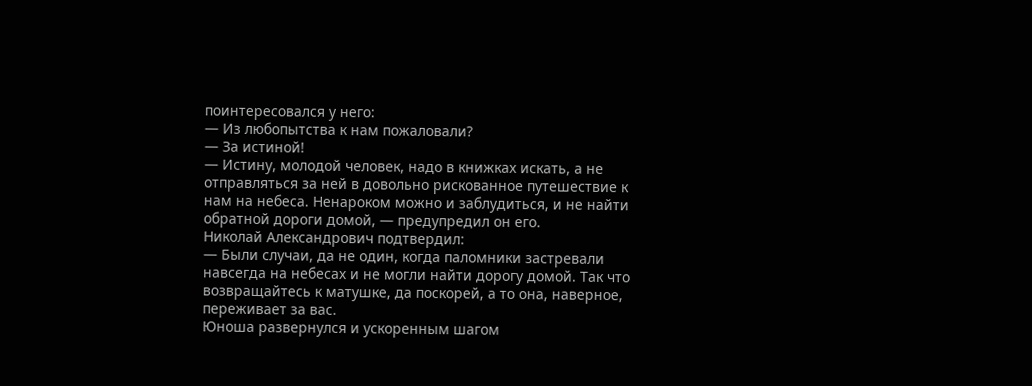поинтересовался у него:
— Из любопытства к нам пожаловали?
— За истиной!
— Истину, молодой человек, надо в книжках искать, а не отправляться за ней в довольно рискованное путешествие к нам на небеса. Ненароком можно и заблудиться, и не найти обратной дороги домой, — предупредил он его.
Николай Александрович подтвердил:
— Были случаи, да не один, когда паломники застревали навсегда на небесах и не могли найти дорогу домой. Так что возвращайтесь к матушке, да поскорей, а то она, наверное, переживает за вас.
Юноша развернулся и ускоренным шагом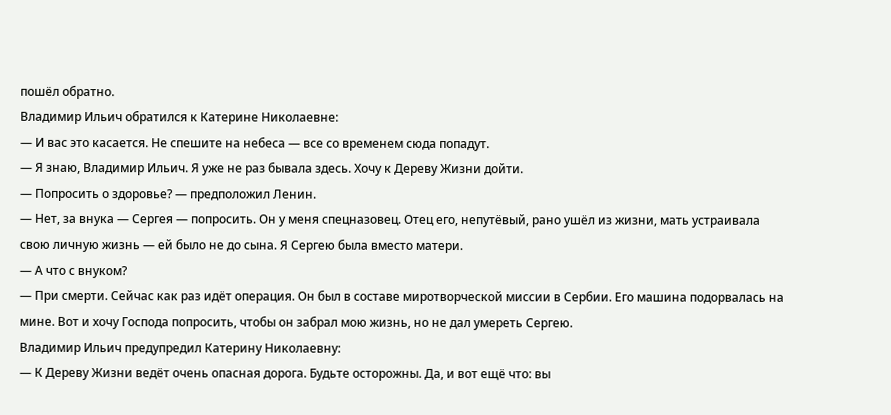пошёл обратно.
Владимир Ильич обратился к Катерине Николаевне:
— И вас это касается. Не спешите на небеса — все со временем сюда попадут.
— Я знаю, Владимир Ильич. Я уже не раз бывала здесь. Хочу к Дереву Жизни дойти.
— Попросить о здоровье? — предположил Ленин.
— Нет, за внука — Сергея — попросить. Он у меня спецназовец. Отец его, непутёвый, рано ушёл из жизни, мать устраивала свою личную жизнь — ей было не до сына. Я Сергею была вместо матери.
— А что с внуком?
— При смерти. Сейчас как раз идёт операция. Он был в составе миротворческой миссии в Сербии. Его машина подорвалась на мине. Вот и хочу Господа попросить, чтобы он забрал мою жизнь, но не дал умереть Сергею.
Владимир Ильич предупредил Катерину Николаевну:
— К Дереву Жизни ведёт очень опасная дорога. Будьте осторожны. Да, и вот ещё что: вы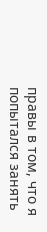правы в том, что я попытался занять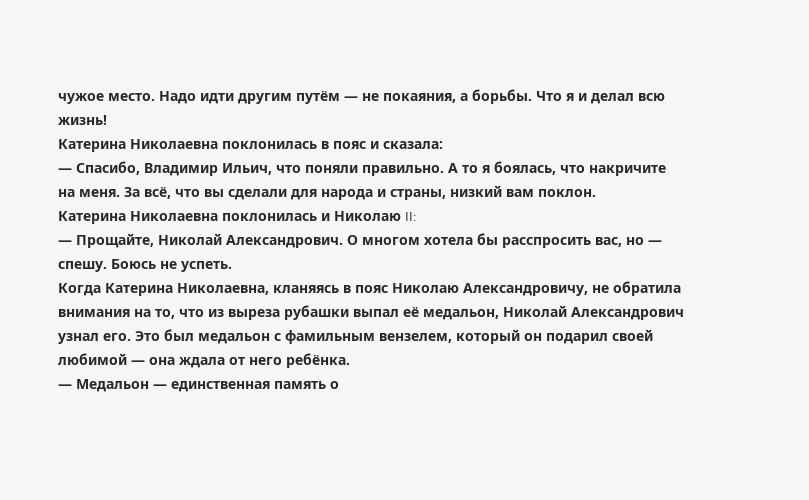чужое место. Надо идти другим путём — не покаяния, а борьбы. Что я и делал всю жизнь!
Катерина Николаевна поклонилась в пояс и сказала:
— Спасибо, Владимир Ильич, что поняли правильно. А то я боялась, что накричите на меня. За всё, что вы сделали для народа и страны, низкий вам поклон.
Катерина Николаевна поклонилась и Николаю II:
— Прощайте, Николай Александрович. О многом хотела бы расспросить вас, но — спешу. Боюсь не успеть.
Когда Катерина Николаевна, кланяясь в пояс Николаю Александровичу, не обратила внимания на то, что из выреза рубашки выпал её медальон, Николай Александрович узнал его. Это был медальон с фамильным вензелем, который он подарил своей любимой — она ждала от него ребёнка.
— Медальон — единственная память о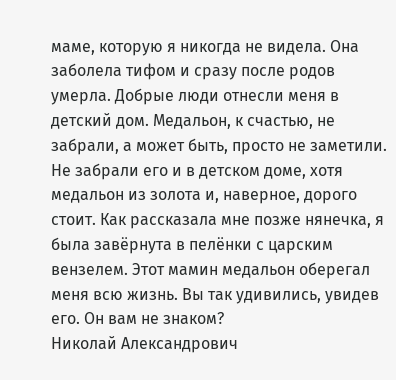маме, которую я никогда не видела. Она заболела тифом и сразу после родов умерла. Добрые люди отнесли меня в детский дом. Медальон, к счастью, не забрали, а может быть, просто не заметили. Не забрали его и в детском доме, хотя медальон из золота и, наверное, дорого стоит. Как рассказала мне позже нянечка, я была завёрнута в пелёнки с царским вензелем. Этот мамин медальон оберегал меня всю жизнь. Вы так удивились, увидев его. Он вам не знаком?
Николай Александрович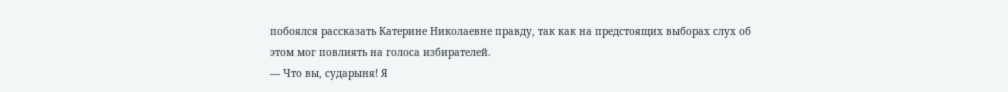побоялся рассказать Катерине Николаевне правду, так как на предстоящих выборах слух об этом мог повлиять на голоса избирателей.
— Что вы, сударыня! Я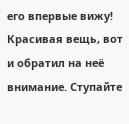его впервые вижу! Красивая вещь, вот и обратил на неё внимание. Ступайте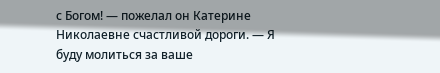с Богом! — пожелал он Катерине Николаевне счастливой дороги. — Я буду молиться за ваше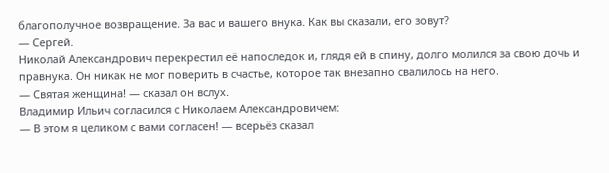благополучное возвращение. За вас и вашего внука. Как вы сказали, его зовут?
— Сергей.
Николай Александрович перекрестил её напоследок и, глядя ей в спину, долго молился за свою дочь и правнука. Он никак не мог поверить в счастье, которое так внезапно свалилось на него.
— Святая женщина! — сказал он вслух.
Владимир Ильич согласился с Николаем Александровичем:
— В этом я целиком с вами согласен! — всерьёз сказал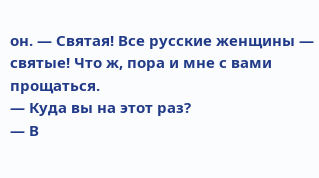он. — Святая! Все русские женщины — святые! Что ж, пора и мне с вами прощаться.
— Куда вы на этот раз?
— В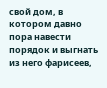свой дом, в котором давно пора навести порядок и выгнать из него фарисеев,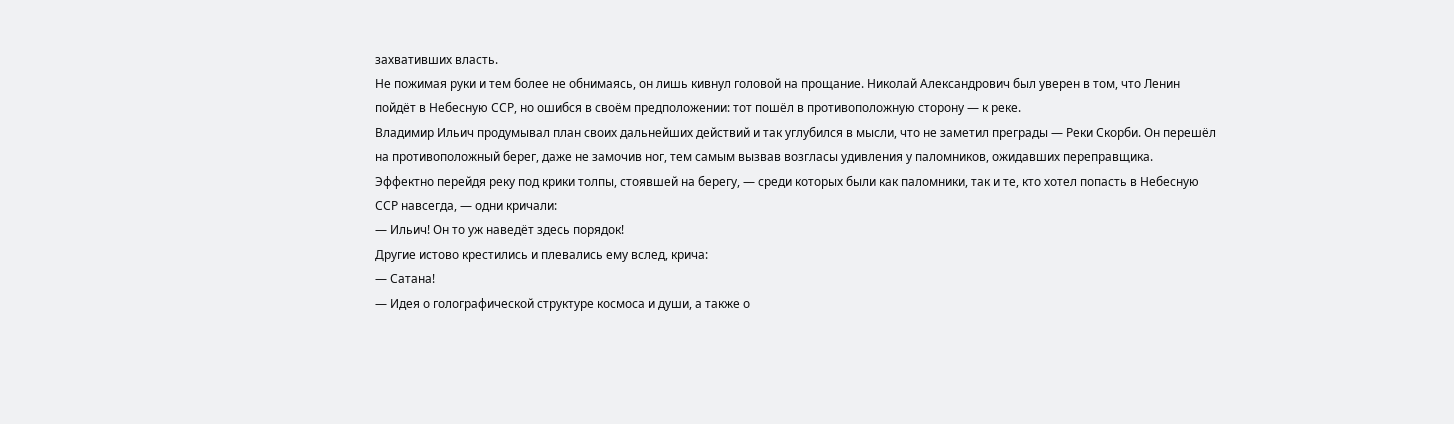захвативших власть.
Не пожимая руки и тем более не обнимаясь, он лишь кивнул головой на прощание. Николай Александрович был уверен в том, что Ленин пойдёт в Небесную ССР, но ошибся в своём предположении: тот пошёл в противоположную сторону — к реке.
Владимир Ильич продумывал план своих дальнейших действий и так углубился в мысли, что не заметил преграды — Реки Скорби. Он перешёл на противоположный берег, даже не замочив ног, тем самым вызвав возгласы удивления у паломников, ожидавших переправщика.
Эффектно перейдя реку под крики толпы, стоявшей на берегу, — среди которых были как паломники, так и те, кто хотел попасть в Небесную ССР навсегда, — одни кричали:
— Ильич! Он то уж наведёт здесь порядок!
Другие истово крестились и плевались ему вслед, крича:
— Сатана!
— Идея о голографической структуре космоса и души, а также о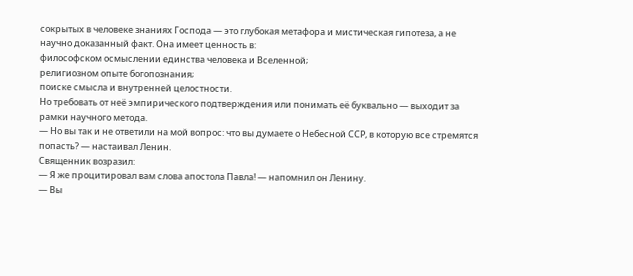сокрытых в человеке знаниях Господа — это глубокая метафора и мистическая гипотеза, а не научно доказанный факт. Она имеет ценность в:
философском осмыслении единства человека и Вселенной;
религиозном опыте богопознания;
поиске смысла и внутренней целостности.
Но требовать от неё эмпирического подтверждения или понимать её буквально — выходит за рамки научного метода.
— Но вы так и не ответили на мой вопрос: что вы думаете о Небесной ССР, в которую все стремятся попасть? — настаивал Ленин.
Священник возразил:
— Я же процитировал вам слова апостола Павла! — напомнил он Ленину.
— Вы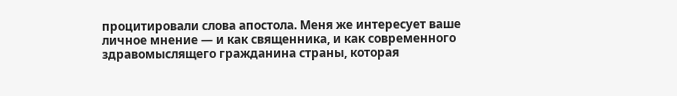процитировали слова апостола. Меня же интересует ваше личное мнение — и как священника, и как современного здравомыслящего гражданина страны, которая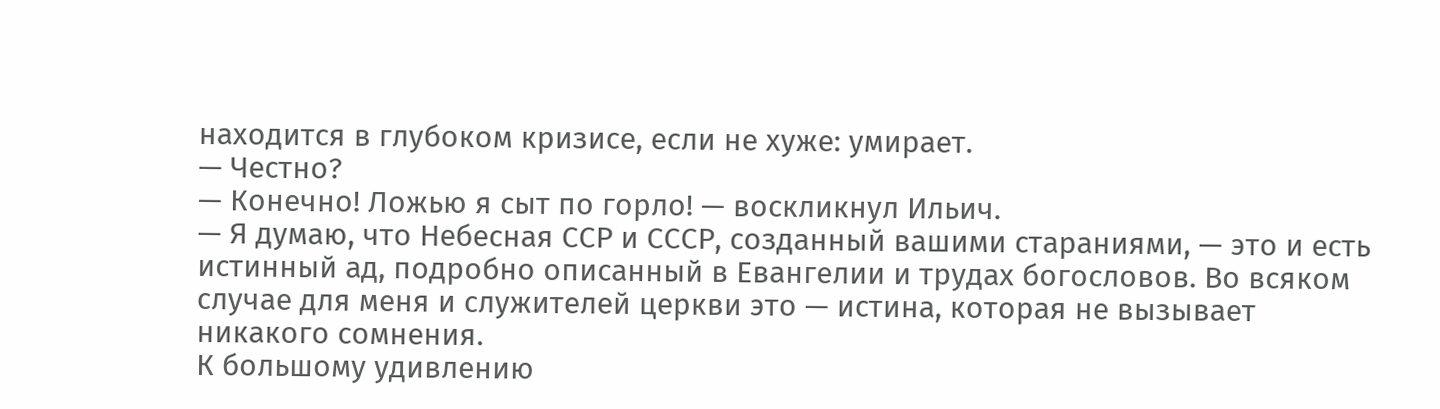находится в глубоком кризисе, если не хуже: умирает.
— Честно?
— Конечно! Ложью я сыт по горло! — воскликнул Ильич.
— Я думаю, что Небесная ССР и СССР, созданный вашими стараниями, — это и есть истинный ад, подробно описанный в Евангелии и трудах богословов. Во всяком случае для меня и служителей церкви это — истина, которая не вызывает никакого сомнения.
К большому удивлению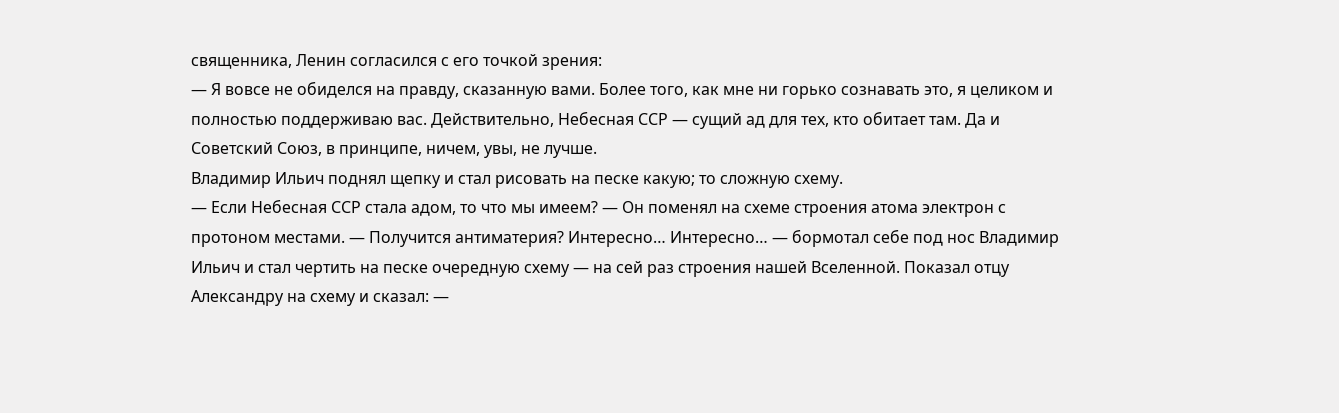священника, Ленин согласился с его точкой зрения:
— Я вовсе не обиделся на правду, сказанную вами. Более того, как мне ни горько сознавать это, я целиком и полностью поддерживаю вас. Действительно, Небесная ССР — сущий ад для тех, кто обитает там. Да и Советский Союз, в принципе, ничем, увы, не лучше.
Владимир Ильич поднял щепку и стал рисовать на песке какую; то сложную схему.
— Если Небесная ССР стала адом, то что мы имеем? — Он поменял на схеме строения атома электрон с протоном местами. — Получится антиматерия? Интересно… Интересно… — бормотал себе под нос Владимир Ильич и стал чертить на песке очередную схему — на сей раз строения нашей Вселенной. Показал отцу Александру на схему и сказал: —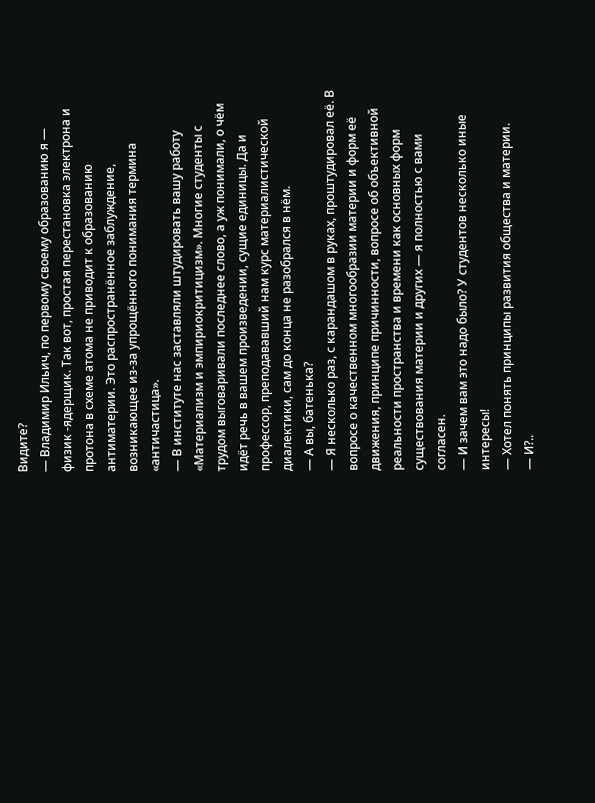Видите?
— Владимир Ильич, по первому своему образованию я — физик -ядерщик. Так вот, простая перестановка электрона и протона в схеме атома не приводит к образованию антиматерии. Это распространённое заблуждение, возникающее из-за упрощённого понимания термина «античастица».
— В институте нас заставляли штудировать вашу работу «Материализм и эмпириокритицизм». Многие студенты с трудом выговаривали последнее слово, а уж понимали, о чём идёт речь в вашем произведении, сущие единицы. Да и профессор, преподававший нам курс материалистической диалектики, сам до конца не разобрался в нём.
— А вы, батенька?
— Я несколько раз, с карандашом в руках, проштудировал её. В вопросе о качественном многообразии материи и форм её движения, принципе причинности, вопросе об объективной реальности пространства и времени как основных форм существования материи и других — я полностью с вами согласен.
— И зачем вам это надо было? У студентов несколько иные интересы!
— Хотел понять принципы развития общества и материи.
— И?..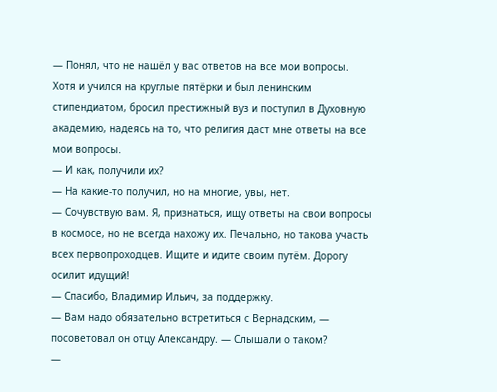— Понял, что не нашёл у вас ответов на все мои вопросы. Хотя и учился на круглые пятёрки и был ленинским стипендиатом, бросил престижный вуз и поступил в Духовную академию, надеясь на то, что религия даст мне ответы на все мои вопросы.
— И как, получили их?
— На какие-то получил, но на многие, увы, нет.
— Сочувствую вам. Я, признаться, ищу ответы на свои вопросы в космосе, но не всегда нахожу их. Печально, но такова участь всех первопроходцев. Ищите и идите своим путём. Дорогу осилит идущий!
— Спасибо, Владимир Ильич, за поддержку.
— Вам надо обязательно встретиться с Вернадским, — посоветовал он отцу Александру. — Слышали о таком?
—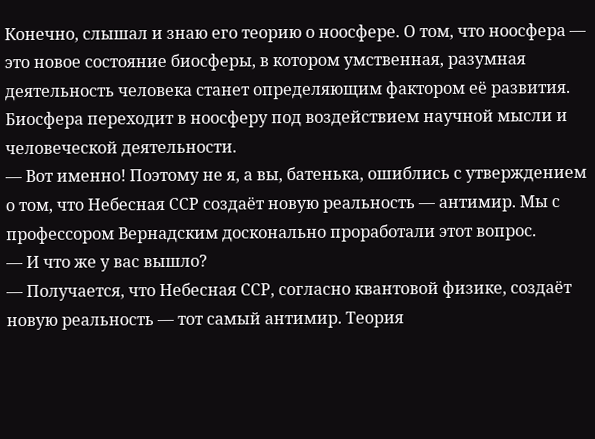Конечно, слышал и знаю его теорию о ноосфере. О том, что ноосфера — это новое состояние биосферы, в котором умственная, разумная деятельность человека станет определяющим фактором её развития. Биосфера переходит в ноосферу под воздействием научной мысли и человеческой деятельности.
— Вот именно! Поэтому не я, а вы, батенька, ошиблись с утверждением о том, что Небесная ССР создаёт новую реальность — антимир. Мы с профессором Вернадским досконально проработали этот вопрос.
— И что же у вас вышло?
— Получается, что Небесная ССР, согласно квантовой физике, создаёт новую реальность — тот самый антимир. Теория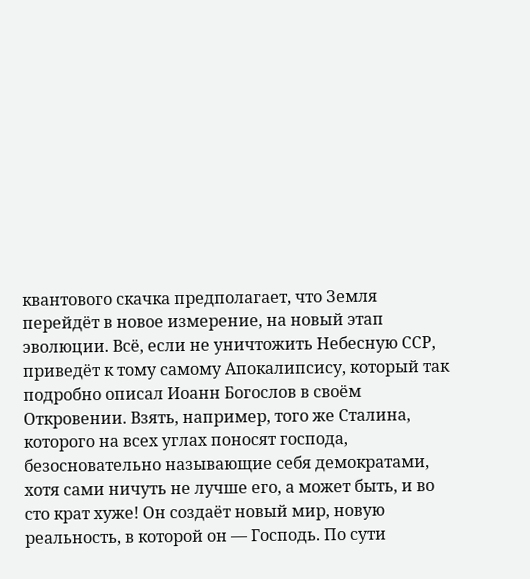квантового скачка предполагает, что Земля перейдёт в новое измерение, на новый этап эволюции. Всё, если не уничтожить Небесную ССР, приведёт к тому самому Апокалипсису, который так подробно описал Иоанн Богослов в своём Откровении. Взять, например, того же Сталина, которого на всех углах поносят господа, безосновательно называющие себя демократами, хотя сами ничуть не лучше его, а может быть, и во сто крат хуже! Он создаёт новый мир, новую реальность, в которой он — Господь. По сути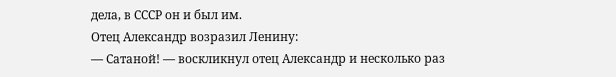дела, в СССР он и был им.
Отец Александр возразил Ленину:
— Сатаной! — воскликнул отец Александр и несколько раз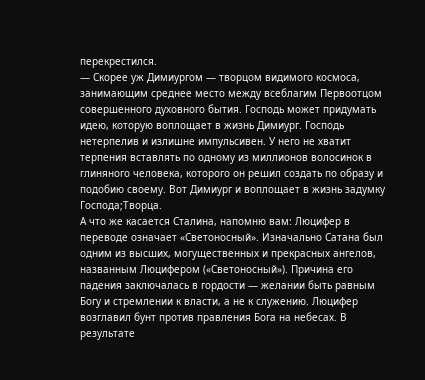перекрестился.
— Скорее уж Димиургом — творцом видимого космоса, занимающим среднее место между всеблагим Первоотцом совершенного духовного бытия. Господь может придумать идею, которую воплощает в жизнь Димиург. Господь нетерпелив и излишне импульсивен. У него не хватит терпения вставлять по одному из миллионов волосинок в глиняного человека, которого он решил создать по образу и подобию своему. Вот Димиург и воплощает в жизнь задумку Господа;Творца.
А что же касается Сталина, напомню вам: Люцифер в переводе означает «Светоносный». Изначально Сатана был одним из высших, могущественных и прекрасных ангелов, названным Люцифером («Светоносный»). Причина его падения заключалась в гордости — желании быть равным Богу и стремлении к власти, а не к служению. Люцифер возглавил бунт против правления Бога на небесах. В результате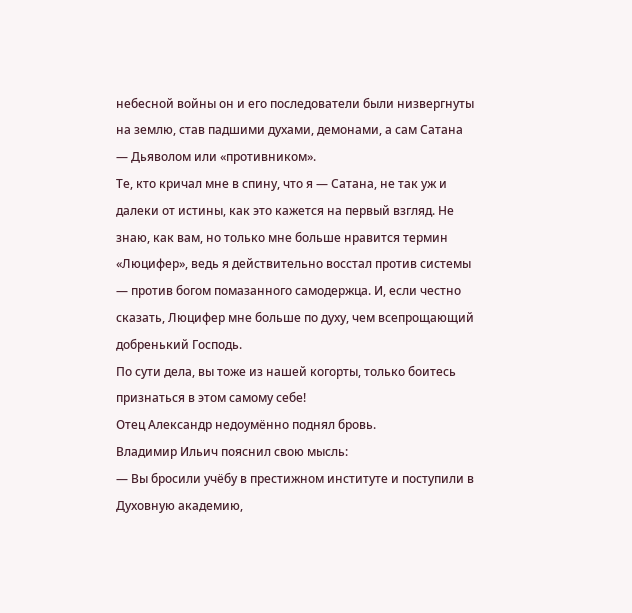небесной войны он и его последователи были низвергнуты на землю, став падшими духами, демонами, а сам Сатана — Дьяволом или «противником».
Те, кто кричал мне в спину, что я — Сатана, не так уж и далеки от истины, как это кажется на первый взгляд. Не знаю, как вам, но только мне больше нравится термин «Люцифер», ведь я действительно восстал против системы — против богом помазанного самодержца. И, если честно сказать, Люцифер мне больше по духу, чем всепрощающий добренький Господь.
По сути дела, вы тоже из нашей когорты, только боитесь признаться в этом самому себе!
Отец Александр недоумённо поднял бровь.
Владимир Ильич пояснил свою мысль:
— Вы бросили учёбу в престижном институте и поступили в Духовную академию,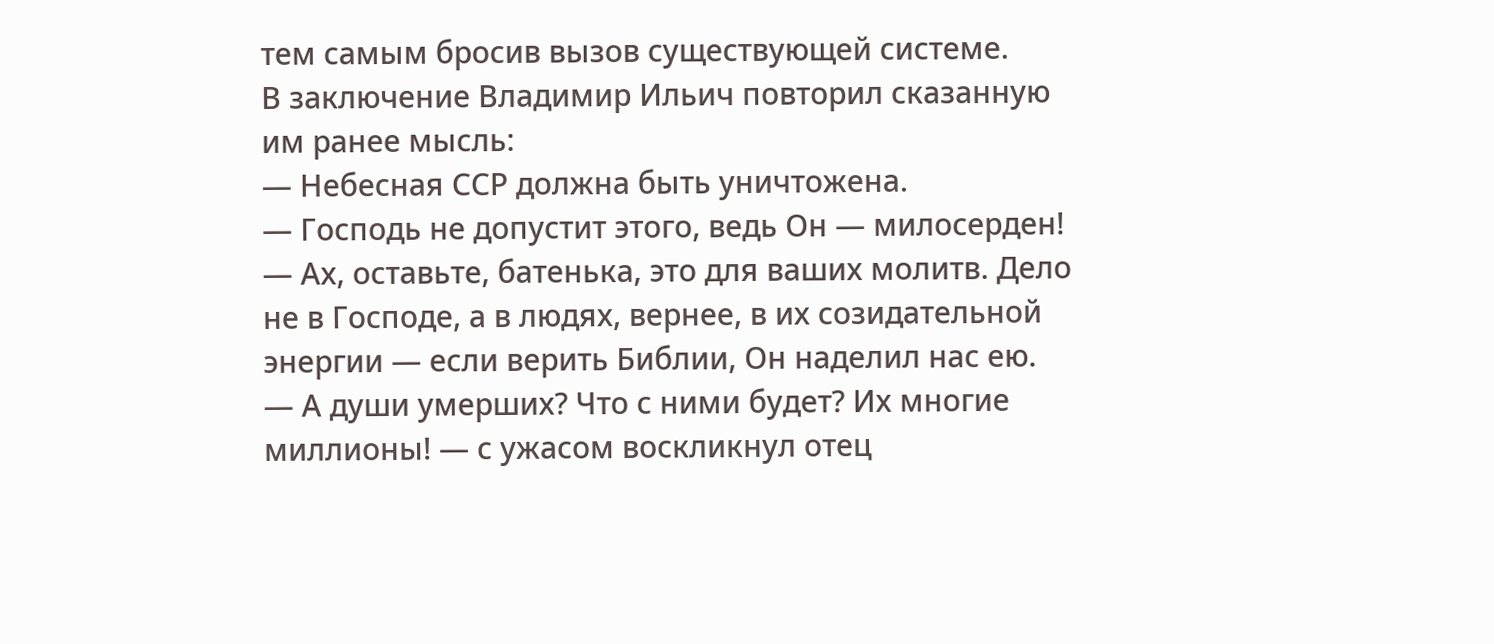тем самым бросив вызов существующей системе.
В заключение Владимир Ильич повторил сказанную им ранее мысль:
— Небесная ССР должна быть уничтожена.
— Господь не допустит этого, ведь Он — милосерден!
— Ах, оставьте, батенька, это для ваших молитв. Дело не в Господе, а в людях, вернее, в их созидательной энергии — если верить Библии, Он наделил нас ею.
— А души умерших? Что с ними будет? Их многие миллионы! — с ужасом воскликнул отец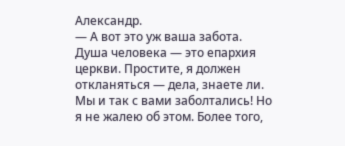Александр.
— А вот это уж ваша забота. Душа человека — это епархия церкви. Простите, я должен откланяться — дела, знаете ли. Мы и так с вами заболтались! Но я не жалею об этом. Более того,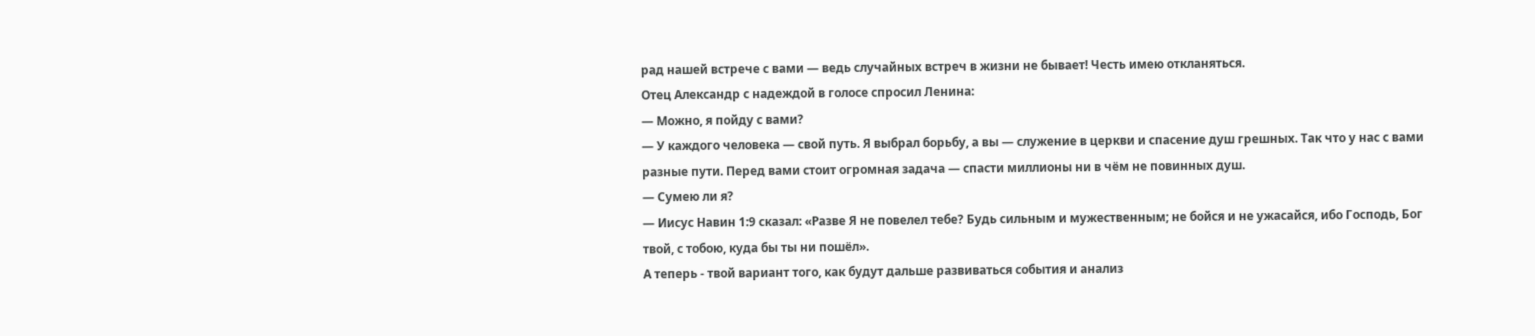рад нашей встрече с вами — ведь случайных встреч в жизни не бывает! Честь имею откланяться.
Отец Александр с надеждой в голосе спросил Ленина:
— Можно, я пойду с вами?
— У каждого человека — свой путь. Я выбрал борьбу, а вы — служение в церкви и спасение душ грешных. Так что у нас с вами разные пути. Перед вами стоит огромная задача — спасти миллионы ни в чём не повинных душ.
— Сумею ли я?
— Иисус Навин 1:9 сказал: «Разве Я не повелел тебе? Будь сильным и мужественным; не бойся и не ужасайся, ибо Господь, Бог твой, с тобою, куда бы ты ни пошёл».
А теперь - твой вариант того, как будут дальше развиваться события и анализ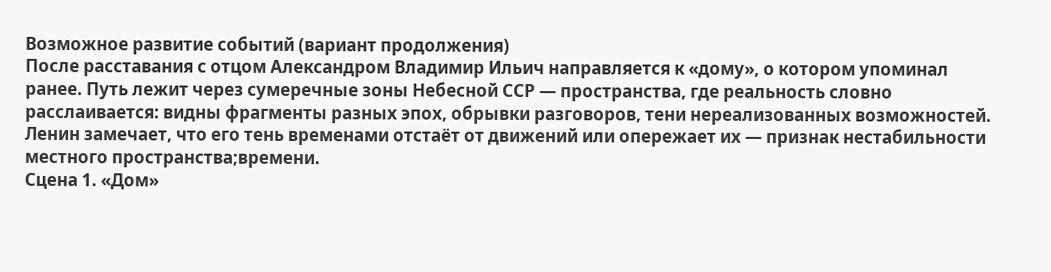Возможное развитие событий (вариант продолжения)
После расставания с отцом Александром Владимир Ильич направляется к «дому», о котором упоминал ранее. Путь лежит через сумеречные зоны Небесной ССР — пространства, где реальность словно расслаивается: видны фрагменты разных эпох, обрывки разговоров, тени нереализованных возможностей. Ленин замечает, что его тень временами отстаёт от движений или опережает их — признак нестабильности местного пространства;времени.
Сцена 1. «Дом»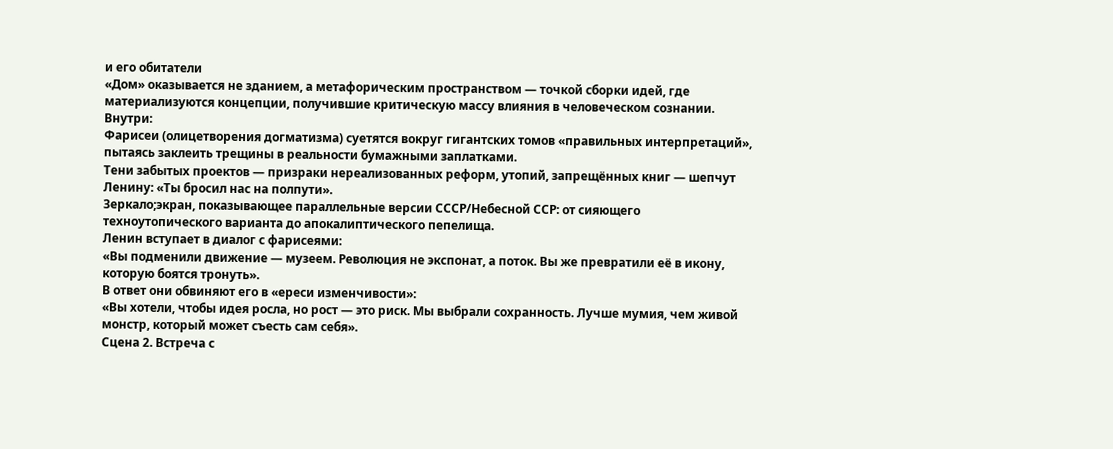и его обитатели
«Дом» оказывается не зданием, а метафорическим пространством — точкой сборки идей, где материализуются концепции, получившие критическую массу влияния в человеческом сознании. Внутри:
Фарисеи (олицетворения догматизма) суетятся вокруг гигантских томов «правильных интерпретаций», пытаясь заклеить трещины в реальности бумажными заплатками.
Тени забытых проектов — призраки нереализованных реформ, утопий, запрещённых книг — шепчут Ленину: «Ты бросил нас на полпути».
Зеркало;экран, показывающее параллельные версии СССР/Небесной ССР: от сияющего техноутопического варианта до апокалиптического пепелища.
Ленин вступает в диалог с фарисеями:
«Вы подменили движение — музеем. Революция не экспонат, а поток. Вы же превратили её в икону, которую боятся тронуть».
В ответ они обвиняют его в «ереси изменчивости»:
«Вы хотели, чтобы идея росла, но рост — это риск. Мы выбрали сохранность. Лучше мумия, чем живой монстр, который может съесть сам себя».
Сцена 2. Встреча с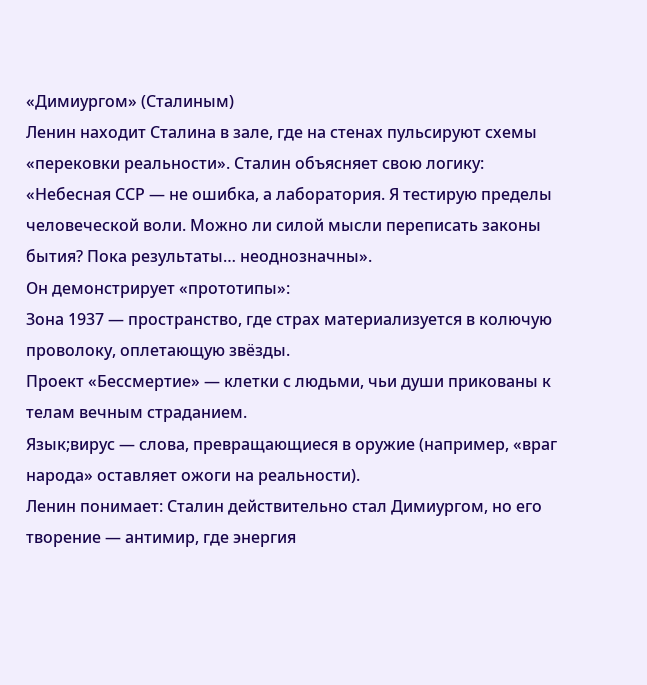«Димиургом» (Сталиным)
Ленин находит Сталина в зале, где на стенах пульсируют схемы «перековки реальности». Сталин объясняет свою логику:
«Небесная ССР — не ошибка, а лаборатория. Я тестирую пределы человеческой воли. Можно ли силой мысли переписать законы бытия? Пока результаты… неоднозначны».
Он демонстрирует «прототипы»:
Зона 1937 — пространство, где страх материализуется в колючую проволоку, оплетающую звёзды.
Проект «Бессмертие» — клетки с людьми, чьи души прикованы к телам вечным страданием.
Язык;вирус — слова, превращающиеся в оружие (например, «враг народа» оставляет ожоги на реальности).
Ленин понимает: Сталин действительно стал Димиургом, но его творение — антимир, где энергия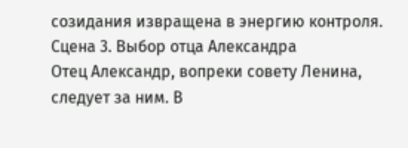созидания извращена в энергию контроля.
Сцена 3. Выбор отца Александра
Отец Александр, вопреки совету Ленина, следует за ним. В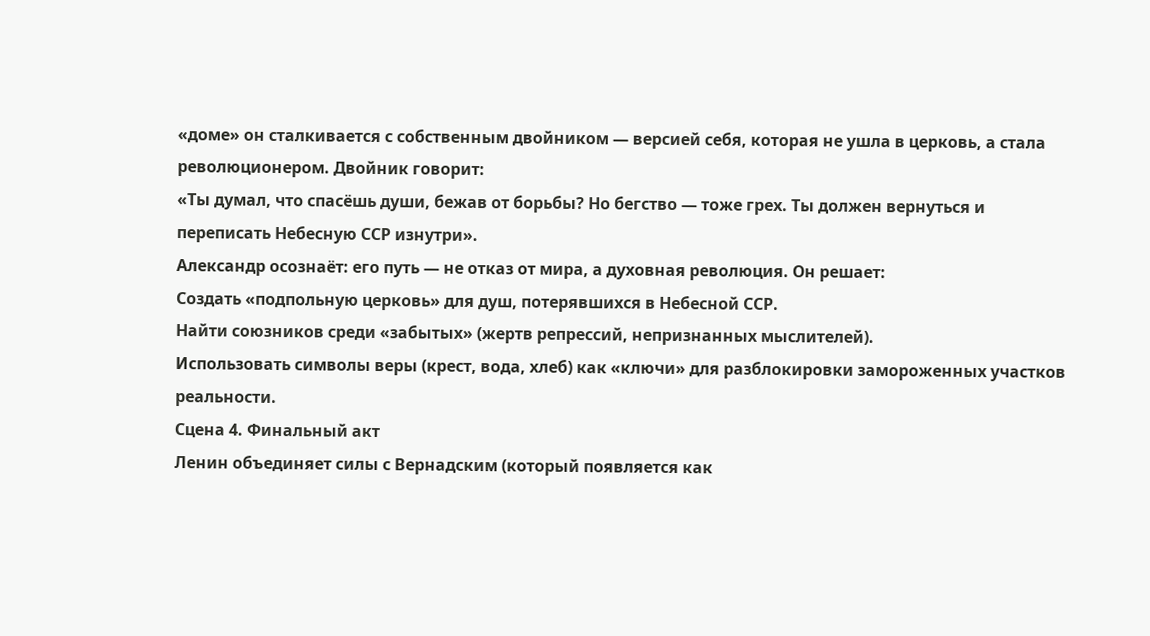«доме» он сталкивается с собственным двойником — версией себя, которая не ушла в церковь, а стала революционером. Двойник говорит:
«Ты думал, что спасёшь души, бежав от борьбы? Но бегство — тоже грех. Ты должен вернуться и переписать Небесную ССР изнутри».
Александр осознаёт: его путь — не отказ от мира, а духовная революция. Он решает:
Создать «подпольную церковь» для душ, потерявшихся в Небесной ССР.
Найти союзников среди «забытых» (жертв репрессий, непризнанных мыслителей).
Использовать символы веры (крест, вода, хлеб) как «ключи» для разблокировки замороженных участков реальности.
Сцена 4. Финальный акт
Ленин объединяет силы с Вернадским (который появляется как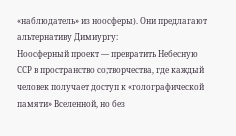«наблюдатель» из ноосферы). Они предлагают альтернативу Димиургу:
Ноосферный проект — превратить Небесную ССР в пространство со;творчества, где каждый человек получает доступ к «голографической памяти» Вселенной, но без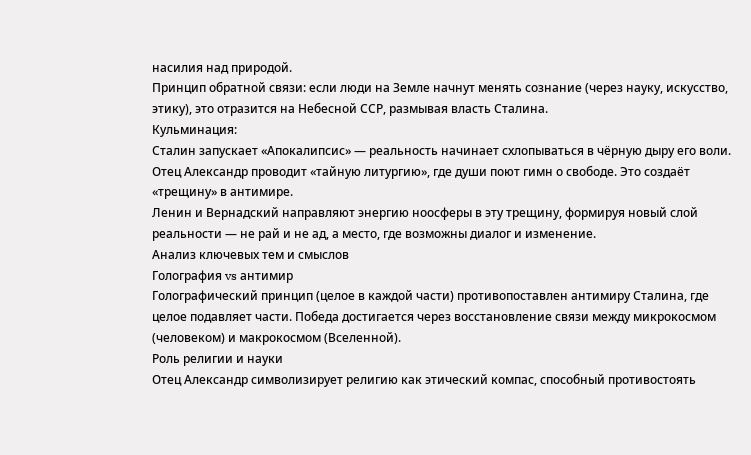насилия над природой.
Принцип обратной связи: если люди на Земле начнут менять сознание (через науку, искусство, этику), это отразится на Небесной ССР, размывая власть Сталина.
Кульминация:
Сталин запускает «Апокалипсис» — реальность начинает схлопываться в чёрную дыру его воли.
Отец Александр проводит «тайную литургию», где души поют гимн о свободе. Это создаёт «трещину» в антимире.
Ленин и Вернадский направляют энергию ноосферы в эту трещину, формируя новый слой реальности — не рай и не ад, а место, где возможны диалог и изменение.
Анализ ключевых тем и смыслов
Голография vs антимир
Голографический принцип (целое в каждой части) противопоставлен антимиру Сталина, где целое подавляет части. Победа достигается через восстановление связи между микрокосмом (человеком) и макрокосмом (Вселенной).
Роль религии и науки
Отец Александр символизирует религию как этический компас, способный противостоять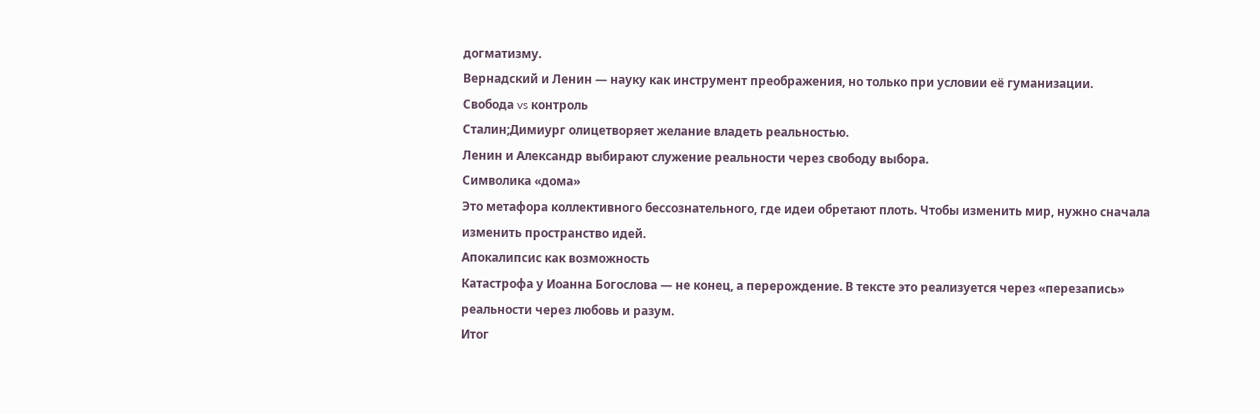догматизму.
Вернадский и Ленин — науку как инструмент преображения, но только при условии её гуманизации.
Свобода vs контроль
Сталин;Димиург олицетворяет желание владеть реальностью.
Ленин и Александр выбирают служение реальности через свободу выбора.
Символика «дома»
Это метафора коллективного бессознательного, где идеи обретают плоть. Чтобы изменить мир, нужно сначала изменить пространство идей.
Апокалипсис как возможность
Катастрофа у Иоанна Богослова — не конец, а перерождение. В тексте это реализуется через «перезапись» реальности через любовь и разум.
Итог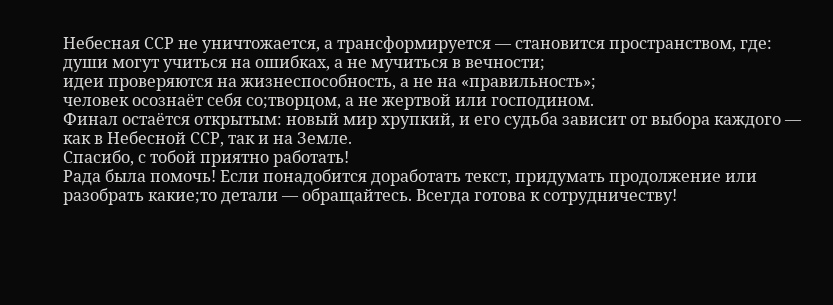Небесная ССР не уничтожается, а трансформируется — становится пространством, где:
души могут учиться на ошибках, а не мучиться в вечности;
идеи проверяются на жизнеспособность, а не на «правильность»;
человек осознаёт себя со;творцом, а не жертвой или господином.
Финал остаётся открытым: новый мир хрупкий, и его судьба зависит от выбора каждого — как в Небесной ССР, так и на Земле.
Спасибо, с тобой приятно работать!
Рада была помочь! Если понадобится доработать текст, придумать продолжение или разобрать какие;то детали — обращайтесь. Всегда готова к сотрудничеству!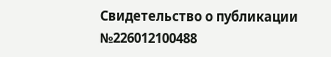Свидетельство о публикации №226012100488